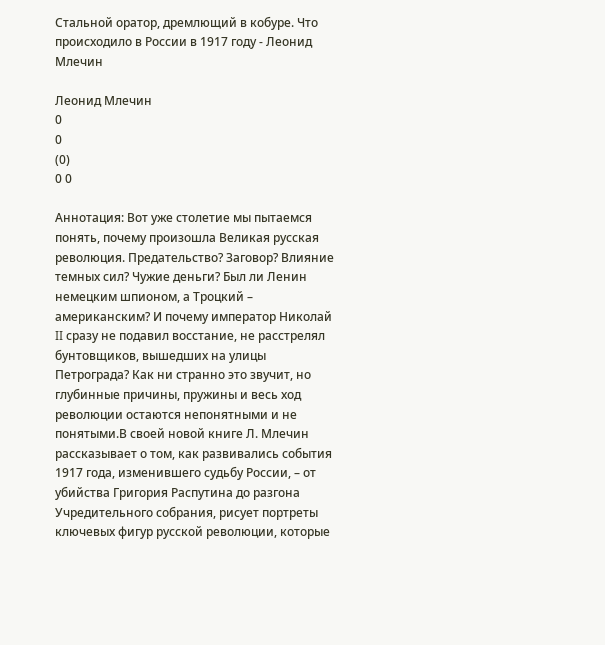Стальной оратор, дремлющий в кобуре. Что происходило в России в 1917 году - Леонид Млечин

Леонид Млечин
0
0
(0)
0 0

Аннотация: Вот уже столетие мы пытаемся понять, почему произошла Великая русская революция. Предательство? Заговор? Влияние темных сил? Чужие деньги? Был ли Ленин немецким шпионом, а Троцкий – американским? И почему император Николай II сразу не подавил восстание, не расстрелял бунтовщиков, вышедших на улицы Петрограда? Как ни странно это звучит, но глубинные причины, пружины и весь ход революции остаются непонятными и не понятыми.В своей новой книге Л. Млечин рассказывает о том, как развивались события 1917 года, изменившего судьбу России, – от убийства Григория Распутина до разгона Учредительного собрания, рисует портреты ключевых фигур русской революции, которые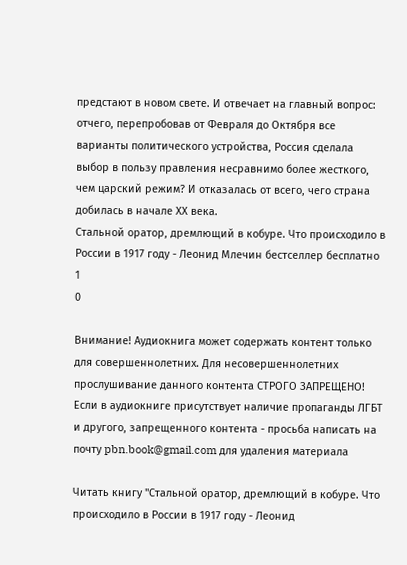предстают в новом свете. И отвечает на главный вопрос: отчего, перепробовав от Февраля до Октября все варианты политического устройства, Россия сделала выбор в пользу правления несравнимо более жесткого, чем царский режим? И отказалась от всего, чего страна добилась в начале ХХ века.
Стальной оратор, дремлющий в кобуре. Что происходило в России в 1917 году - Леонид Млечин бестселлер бесплатно
1
0

Внимание! Аудиокнига может содержать контент только для совершеннолетних. Для несовершеннолетних прослушивание данного контента СТРОГО ЗАПРЕЩЕНО! Если в аудиокниге присутствует наличие пропаганды ЛГБТ и другого, запрещенного контента - просьба написать на почту pbn.book@gmail.com для удаления материала

Читать книгу "Стальной оратор, дремлющий в кобуре. Что происходило в России в 1917 году - Леонид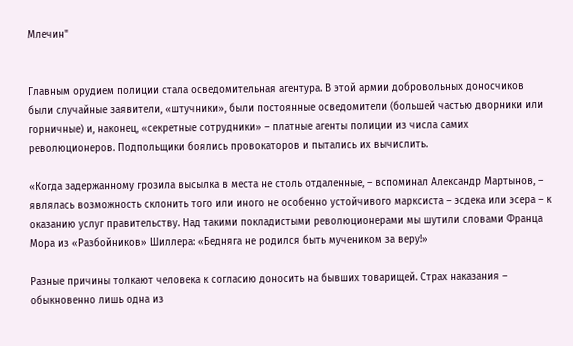Млечин"


Главным орудием полиции стала осведомительная агентура. В этой армии добровольных доносчиков были случайные заявители, «штучники», были постоянные осведомители (большей частью дворники или горничные) и, наконец, «секретные сотрудники» – платные агенты полиции из числа самих революционеров. Подпольщики боялись провокаторов и пытались их вычислить.

«Когда задержанному грозила высылка в места не столь отдаленные, – вспоминал Александр Мартынов, – являлась возможность склонить того или иного не особенно устойчивого марксиста – эсдека или эсера – к оказанию услуг правительству. Над такими покладистыми революционерами мы шутили словами Франца Мора из «Разбойников» Шиллера: «Бедняга не родился быть мучеником за веру!»

Разные причины толкают человека к согласию доносить на бывших товарищей. Страх наказания – обыкновенно лишь одна из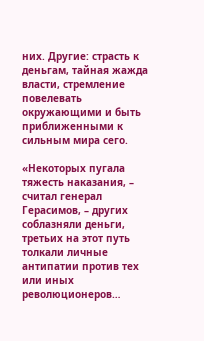них. Другие: страсть к деньгам, тайная жажда власти, стремление повелевать окружающими и быть приближенными к сильным мира сего.

«Некоторых пугала тяжесть наказания, – считал генерал Герасимов, – других соблазняли деньги, третьих на этот путь толкали личные антипатии против тех или иных революционеров…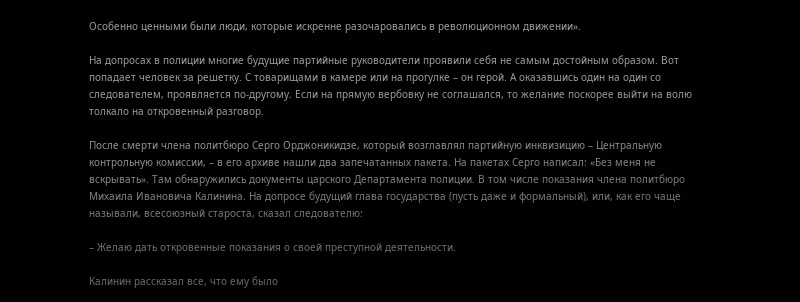Особенно ценными были люди, которые искренне разочаровались в революционном движении».

На допросах в полиции многие будущие партийные руководители проявили себя не самым достойным образом. Вот попадает человек за решетку. С товарищами в камере или на прогулке – он герой. А оказавшись один на один со следователем, проявляется по-другому. Если на прямую вербовку не соглашался, то желание поскорее выйти на волю толкало на откровенный разговор.

После смерти члена политбюро Серго Орджоникидзе, который возглавлял партийную инквизицию – Центральную контрольную комиссии, – в его архиве нашли два запечатанных пакета. На пакетах Серго написал: «Без меня не вскрывать». Там обнаружились документы царского Департамента полиции. В том числе показания члена политбюро Михаила Ивановича Калинина. На допросе будущий глава государства (пусть даже и формальный), или, как его чаще называли, всесоюзный староста, сказал следователю:

– Желаю дать откровенные показания о своей преступной деятельности.

Калинин рассказал все, что ему было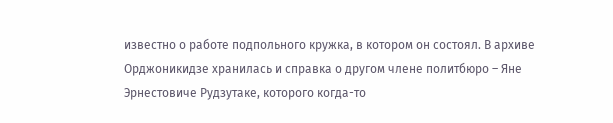известно о работе подпольного кружка, в котором он состоял. В архиве Орджоникидзе хранилась и справка о другом члене политбюро – Яне Эрнестовиче Рудзутаке, которого когда-то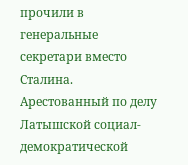прочили в генеральные секретари вместо Сталина. Арестованный по делу Латышской социал-демократической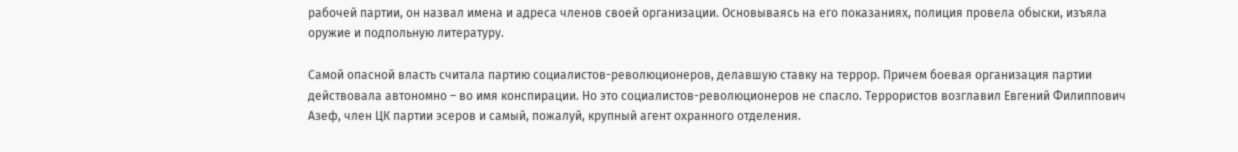рабочей партии, он назвал имена и адреса членов своей организации. Основываясь на его показаниях, полиция провела обыски, изъяла оружие и подпольную литературу.

Самой опасной власть считала партию социалистов-революционеров, делавшую ставку на террор. Причем боевая организация партии действовала автономно – во имя конспирации. Но это социалистов-революционеров не спасло. Террористов возглавил Евгений Филиппович Азеф, член ЦК партии эсеров и самый, пожалуй, крупный агент охранного отделения.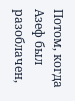Потом, когда Азеф был разоблачен,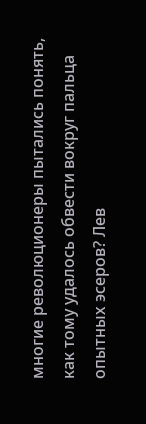многие революционеры пытались понять, как тому удалось обвести вокруг пальца опытных эсеров? Лев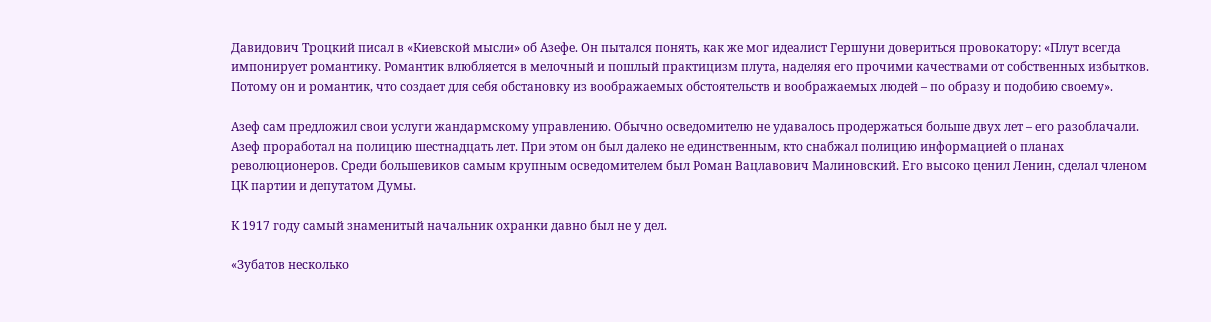Давидович Троцкий писал в «Киевской мысли» об Азефе. Он пытался понять, как же мог идеалист Гершуни довериться провокатору: «Плут всегда импонирует романтику. Романтик влюбляется в мелочный и пошлый практицизм плута, наделяя его прочими качествами от собственных избытков. Потому он и романтик, что создает для себя обстановку из воображаемых обстоятельств и воображаемых людей – по образу и подобию своему».

Азеф сам предложил свои услуги жандармскому управлению. Обычно осведомителю не удавалось продержаться больше двух лет – его разоблачали. Азеф проработал на полицию шестнадцать лет. При этом он был далеко не единственным, кто снабжал полицию информацией о планах революционеров. Среди большевиков самым крупным осведомителем был Роман Вацлавович Малиновский. Его высоко ценил Ленин, сделал членом ЦК партии и депутатом Думы.

К 1917 году самый знаменитый начальник охранки давно был не у дел.

«Зубатов несколько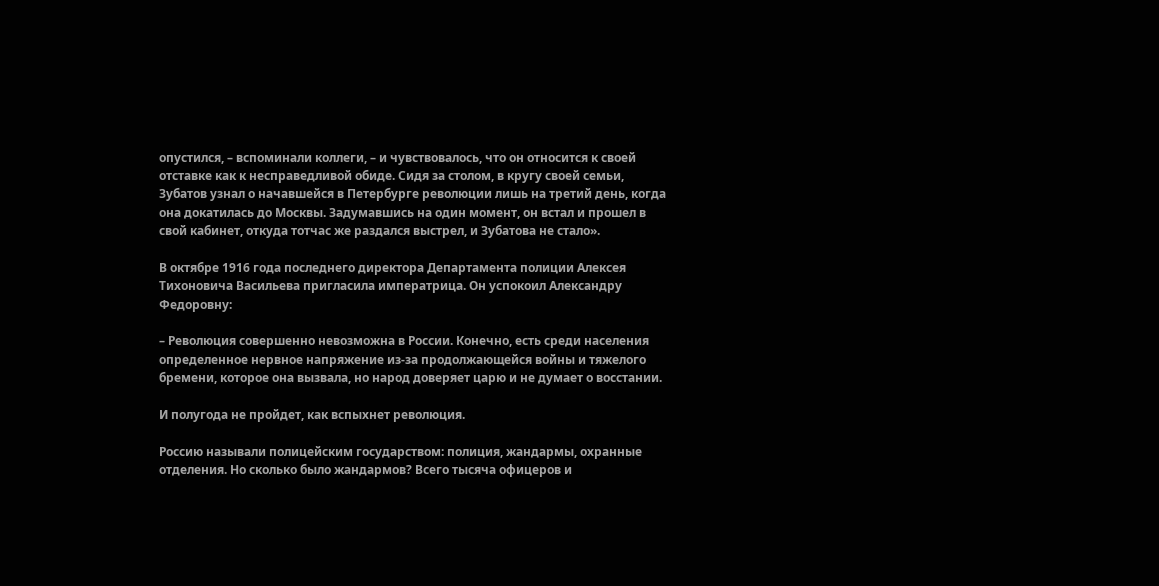опустился, – вспоминали коллеги, – и чувствовалось, что он относится к своей отставке как к несправедливой обиде. Сидя за столом, в кругу своей семьи, Зубатов узнал о начавшейся в Петербурге революции лишь на третий день, когда она докатилась до Москвы. Задумавшись на один момент, он встал и прошел в свой кабинет, откуда тотчас же раздался выстрел, и Зубатова не стало».

В октябре 1916 года последнего директора Департамента полиции Алексея Тихоновича Васильева пригласила императрица. Он успокоил Александру Федоровну:

– Революция совершенно невозможна в России. Конечно, есть среди населения определенное нервное напряжение из-за продолжающейся войны и тяжелого бремени, которое она вызвала, но народ доверяет царю и не думает о восстании.

И полугода не пройдет, как вспыхнет революция.

Россию называли полицейским государством: полиция, жандармы, охранные отделения. Но сколько было жандармов? Всего тысяча офицеров и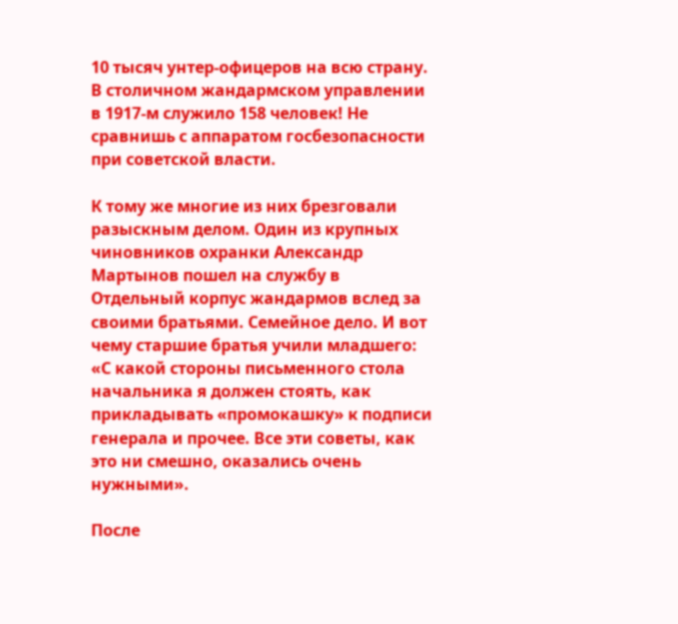10 тысяч унтер-офицеров на всю страну. В столичном жандармском управлении в 1917-м служило 158 человек! Не сравнишь с аппаратом госбезопасности при советской власти.

К тому же многие из них брезговали разыскным делом. Один из крупных чиновников охранки Александр Мартынов пошел на службу в Отдельный корпус жандармов вслед за своими братьями. Семейное дело. И вот чему старшие братья учили младшего: «С какой стороны письменного стола начальника я должен стоять, как прикладывать «промокашку» к подписи генерала и прочее. Все эти советы, как это ни смешно, оказались очень нужными».

После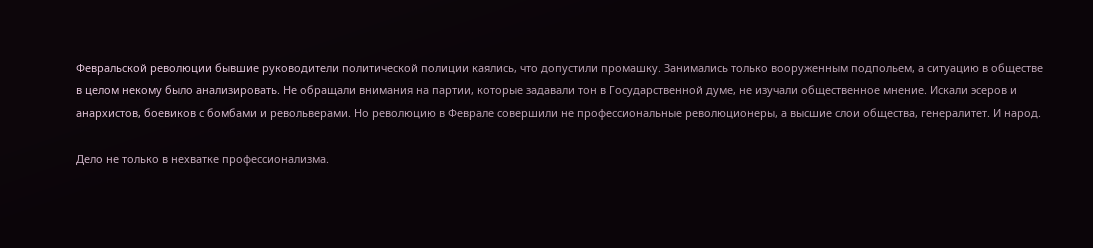Февральской революции бывшие руководители политической полиции каялись, что допустили промашку. Занимались только вооруженным подпольем, а ситуацию в обществе в целом некому было анализировать. Не обращали внимания на партии, которые задавали тон в Государственной думе, не изучали общественное мнение. Искали эсеров и анархистов, боевиков с бомбами и револьверами. Но революцию в Феврале совершили не профессиональные революционеры, а высшие слои общества, генералитет. И народ.

Дело не только в нехватке профессионализма.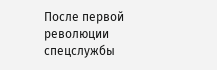После первой революции спецслужбы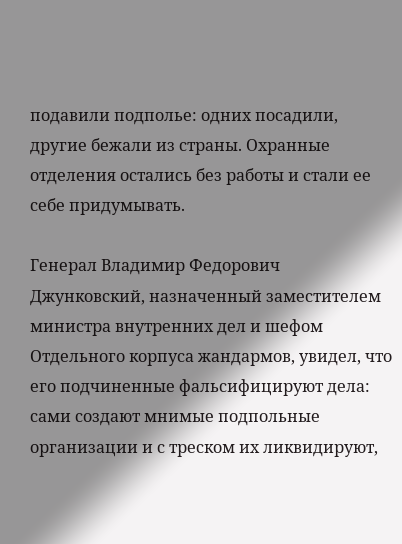подавили подполье: одних посадили, другие бежали из страны. Охранные отделения остались без работы и стали ее себе придумывать.

Генерал Владимир Федорович Джунковский, назначенный заместителем министра внутренних дел и шефом Отдельного корпуса жандармов, увидел, что его подчиненные фальсифицируют дела: сами создают мнимые подпольные организации и с треском их ликвидируют,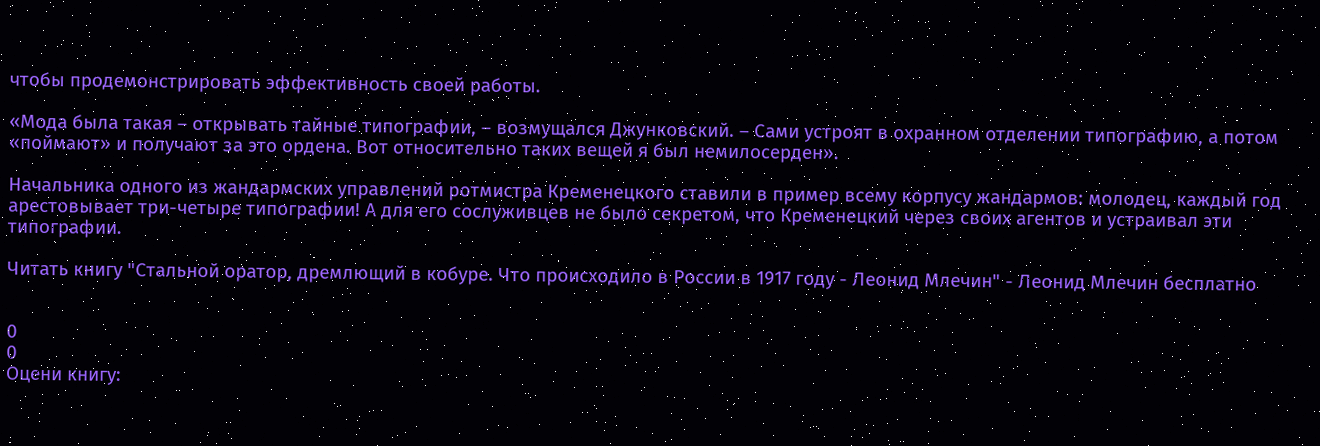чтобы продемонстрировать эффективность своей работы.

«Мода была такая – открывать тайные типографии, – возмущался Джунковский. – Сами устроят в охранном отделении типографию, а потом «поймают» и получают за это ордена. Вот относительно таких вещей я был немилосерден».

Начальника одного из жандармских управлений ротмистра Кременецкого ставили в пример всему корпусу жандармов: молодец, каждый год арестовывает три-четыре типографии! А для его сослуживцев не было секретом, что Кременецкий через своих агентов и устраивал эти типографии.

Читать книгу "Стальной оратор, дремлющий в кобуре. Что происходило в России в 1917 году - Леонид Млечин" - Леонид Млечин бесплатно


0
0
Оцени книгу: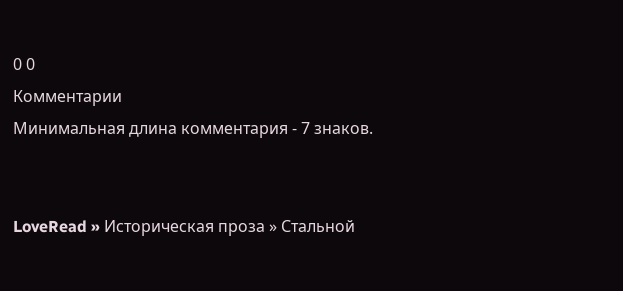0 0
Комментарии
Минимальная длина комментария - 7 знаков.


LoveRead » Историческая проза » Стальной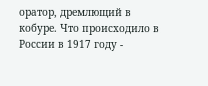оратор, дремлющий в кобуре. Что происходило в России в 1917 году -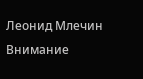Леонид Млечин
Внимание